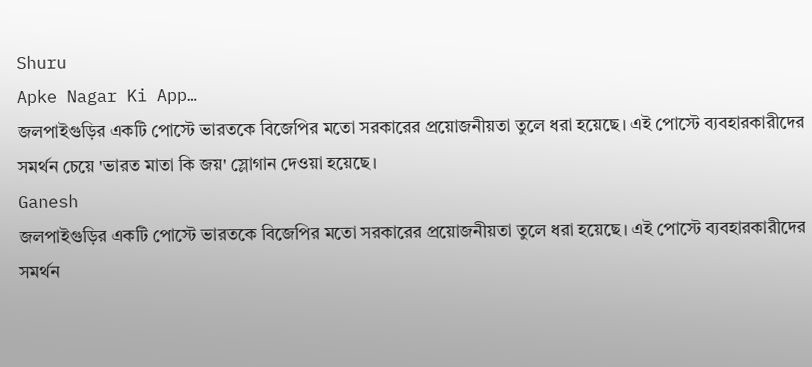Shuru
Apke Nagar Ki App…
জলপাইগুড়ির একটি পোস্টে ভারতকে বিজেপির মতো সরকারের প্রয়োজনীয়তা তুলে ধরা হয়েছে। এই পোস্টে ব্যবহারকারীদের সমর্থন চেয়ে 'ভারত মাতা কি জয়' স্লোগান দেওয়া হয়েছে।
Ganesh
জলপাইগুড়ির একটি পোস্টে ভারতকে বিজেপির মতো সরকারের প্রয়োজনীয়তা তুলে ধরা হয়েছে। এই পোস্টে ব্যবহারকারীদের সমর্থন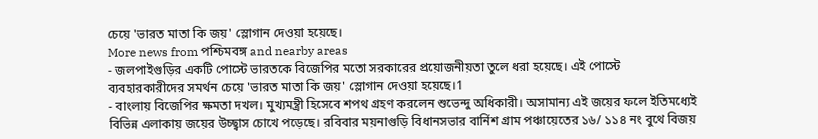চেয়ে 'ভারত মাতা কি জয়' স্লোগান দেওয়া হয়েছে।
More news from পশ্চিমবঙ্গ and nearby areas
- জলপাইগুড়ির একটি পোস্টে ভারতকে বিজেপির মতো সরকারের প্রয়োজনীয়তা তুলে ধরা হয়েছে। এই পোস্টে ব্যবহারকারীদের সমর্থন চেয়ে 'ভারত মাতা কি জয়' স্লোগান দেওয়া হয়েছে।1
- বাংলায় বিজেপির ক্ষমতা দখল। মুখ্যমন্ত্রী হিসেবে শপথ গ্রহণ করলেন শুভেন্দু অধিকারী। অসামান্য এই জয়ের ফলে ইতিমধ্যেই বিভিন্ন এলাকায় জয়ের উচ্ছ্বাস চোখে পড়েছে। রবিবার ময়নাগুড়ি বিধানসভার বার্নিশ গ্রাম পঞ্চায়েতের ১৬/ ১১৪ নং বুথে বিজয়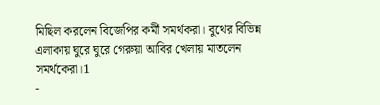মিছিল করলেন বিজেপির কর্মী সমর্থকরা। বুথের বিভিন্ন এলাকায় ঘুরে ঘুরে গেরুয়া আবির খেলায় মাতলেন সমর্থকেরা।1
-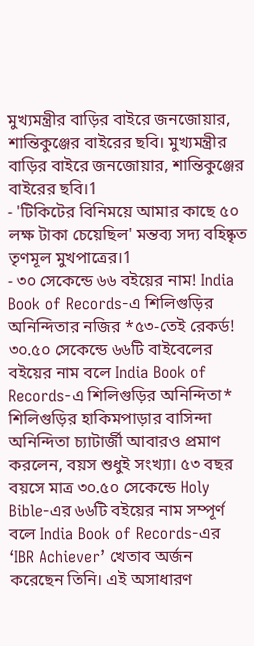মুখ্যমন্ত্রীর বাড়ির বাইরে জনজোয়ার, শান্তিকুঞ্জের বাইরের ছবি। মুখ্যমন্ত্রীর বাড়ির বাইরে জনজোয়ার, শান্তিকুঞ্জের বাইরের ছবি।1
- 'টিকিটের বিনিময়ে আমার কাছে ৫০ লক্ষ টাকা চেয়েছিল' মন্তব্য সদ্য বহিষ্কৃত তৃণমূল মুখপাত্রের।1
- ৩০ সেকেন্ডে ৬৬ বইয়ের নাম! India Book of Records-এ শিলিগুড়ির অনিন্দিতার নজির *৫৩-তেই রেকর্ড! ৩০.৫০ সেকেন্ডে ৬৬টি বাইবেলের বইয়ের নাম বলে India Book of Records-এ শিলিগুড়ির অনিন্দিতা* শিলিগুড়ির হাকিমপাড়ার বাসিন্দা অনিন্দিতা চ্যাটার্জী আবারও প্রমাণ করলেন, বয়স শুধুই সংখ্যা। ৫৩ বছর বয়সে মাত্র ৩০.৫০ সেকেন্ডে Holy Bible-এর ৬৬টি বইয়ের নাম সম্পূর্ণ বলে India Book of Records-এর ‘IBR Achiever’ খেতাব অর্জন করেছেন তিনি। এই অসাধারণ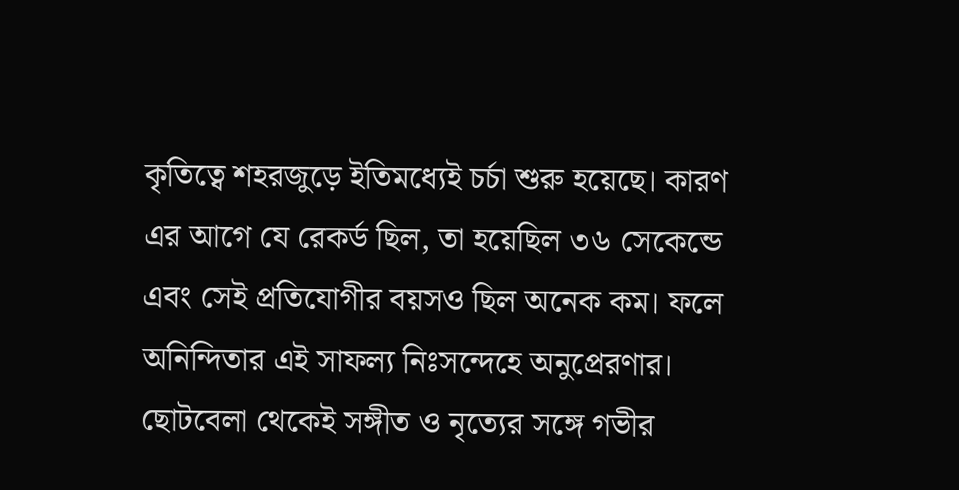কৃতিত্বে শহরজুড়ে ইতিমধ্যেই চর্চা শুরু হয়েছে। কারণ এর আগে যে রেকর্ড ছিল, তা হয়েছিল ৩৬ সেকেন্ডে এবং সেই প্রতিযোগীর বয়সও ছিল অনেক কম। ফলে অনিন্দিতার এই সাফল্য নিঃসন্দেহে অনুপ্রেরণার। ছোটবেলা থেকেই সঙ্গীত ও নৃত্যের সঙ্গে গভীর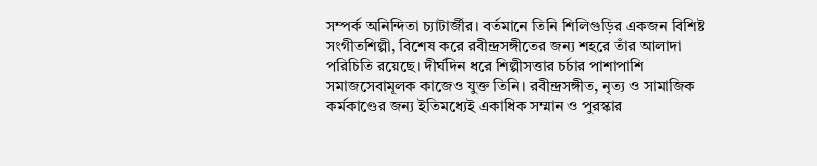সম্পর্ক অনিন্দিতা চ্যাটার্জীর। বর্তমানে তিনি শিলিগুড়ির একজন বিশিষ্ট সংগীতশিল্পী, বিশেষ করে রবীন্দ্রসঙ্গীতের জন্য শহরে তাঁর আলাদা পরিচিতি রয়েছে। দীর্ঘদিন ধরে শিল্পীসত্তার চর্চার পাশাপাশি সমাজসেবামূলক কাজেও যুক্ত তিনি। রবীন্দ্রসঙ্গীত, নৃত্য ও সামাজিক কর্মকাণ্ডের জন্য ইতিমধ্যেই একাধিক সম্মান ও পুরস্কার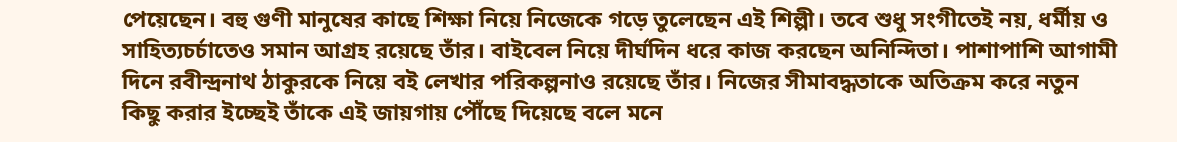পেয়েছেন। বহু গুণী মানুষের কাছে শিক্ষা নিয়ে নিজেকে গড়ে তুলেছেন এই শিল্পী। তবে শুধু সংগীতেই নয়, ধর্মীয় ও সাহিত্যচর্চাতেও সমান আগ্রহ রয়েছে তাঁর। বাইবেল নিয়ে দীর্ঘদিন ধরে কাজ করছেন অনিন্দিতা। পাশাপাশি আগামী দিনে রবীন্দ্রনাথ ঠাকুরকে নিয়ে বই লেখার পরিকল্পনাও রয়েছে তাঁর। নিজের সীমাবদ্ধতাকে অতিক্রম করে নতুন কিছু করার ইচ্ছেই তাঁকে এই জায়গায় পৌঁছে দিয়েছে বলে মনে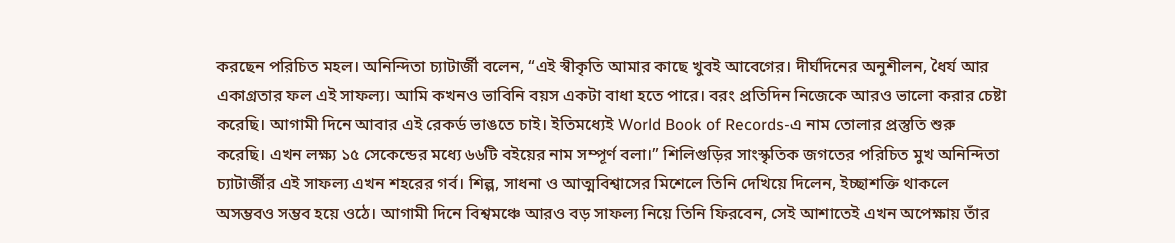করছেন পরিচিত মহল। অনিন্দিতা চ্যাটার্জী বলেন, “এই স্বীকৃতি আমার কাছে খুবই আবেগের। দীর্ঘদিনের অনুশীলন, ধৈর্য আর একাগ্রতার ফল এই সাফল্য। আমি কখনও ভাবিনি বয়স একটা বাধা হতে পারে। বরং প্রতিদিন নিজেকে আরও ভালো করার চেষ্টা করেছি। আগামী দিনে আবার এই রেকর্ড ভাঙতে চাই। ইতিমধ্যেই World Book of Records-এ নাম তোলার প্রস্তুতি শুরু করেছি। এখন লক্ষ্য ১৫ সেকেন্ডের মধ্যে ৬৬টি বইয়ের নাম সম্পূর্ণ বলা।” শিলিগুড়ির সাংস্কৃতিক জগতের পরিচিত মুখ অনিন্দিতা চ্যাটার্জীর এই সাফল্য এখন শহরের গর্ব। শিল্প, সাধনা ও আত্মবিশ্বাসের মিশেলে তিনি দেখিয়ে দিলেন, ইচ্ছাশক্তি থাকলে অসম্ভবও সম্ভব হয়ে ওঠে। আগামী দিনে বিশ্বমঞ্চে আরও বড় সাফল্য নিয়ে তিনি ফিরবেন, সেই আশাতেই এখন অপেক্ষায় তাঁর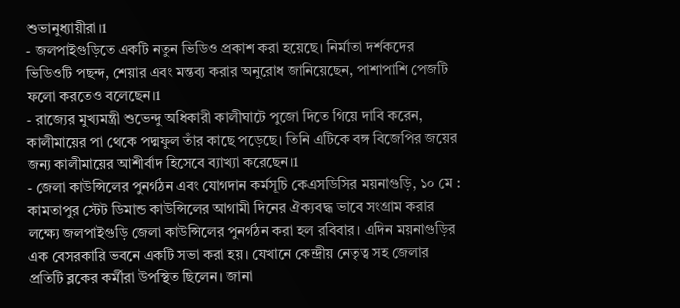শুভানুধ্যায়ীরা।1
- জলপাইগুড়িতে একটি নতুন ভিডিও প্রকাশ করা হয়েছে। নির্মাতা দর্শকদের ভিডিওটি পছন্দ, শেয়ার এবং মন্তব্য করার অনুরোধ জানিয়েছেন, পাশাপাশি পেজটি ফলো করতেও বলেছেন।1
- রাজ্যের মুখ্যমন্ত্রী শুভেন্দু অধিকারী কালীঘাটে পুজো দিতে গিয়ে দাবি করেন, কালীমায়ের পা থেকে পদ্মফুল তাঁর কাছে পড়েছে। তিনি এটিকে বঙ্গ বিজেপির জয়ের জন্য কালীমায়ের আশীর্বাদ হিসেবে ব্যাখ্যা করেছেন।1
- জেলা কাউন্সিলের পুনর্গঠন এবং যোগদান কর্মসূচি কেএসডিসির ময়নাগুড়ি, ১০ মে : কামতাপুর স্টেট ডিমান্ড কাউন্সিলের আগামী দিনের ঐক্যবদ্ধ ভাবে সংগ্রাম করার লক্ষ্যে জলপাইগুড়ি জেলা কাউন্সিলের পুনর্গঠন করা হল রবিবার। এদিন ময়নাগুড়ির এক বেসরকারি ভবনে একটি সভা করা হয়। যেখানে কেন্দ্রীয় নেতৃত্ব সহ জেলার প্রতিটি ব্লকের কর্মীরা উপস্থিত ছিলেন। জানা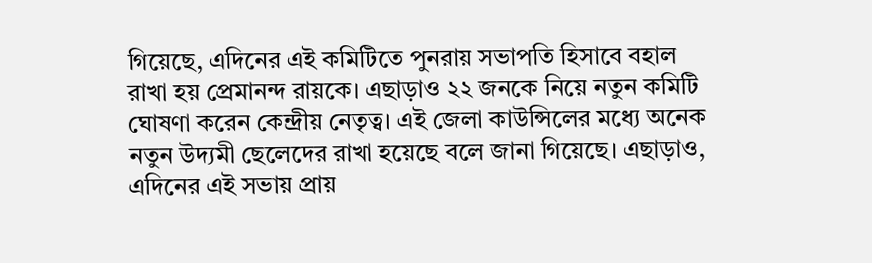গিয়েছে, এদিনের এই কমিটিতে পুনরায় সভাপতি হিসাবে বহাল রাখা হয় প্রেমানন্দ রায়কে। এছাড়াও ২২ জনকে নিয়ে নতুন কমিটি ঘোষণা করেন কেন্দ্রীয় নেতৃত্ব। এই জেলা কাউন্সিলের মধ্যে অনেক নতুন উদ্যমী ছেলেদের রাখা হয়েছে বলে জানা গিয়েছে। এছাড়াও, এদিনের এই সভায় প্রায়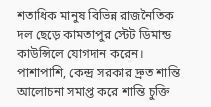শতাধিক মানুষ বিভিন্ন রাজনৈতিক দল ছেড়ে কামতাপুর স্টেট ডিমান্ড কাউন্সিলে যোগদান করেন। পাশাপাশি, কেন্দ্র সরকার দ্রুত শান্তি আলোচনা সমাপ্ত করে শান্তি চুক্তি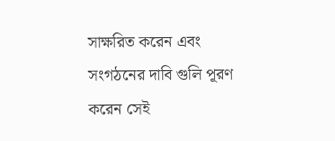সাক্ষরিত করেন এবং সংগঠনের দাবি গুলি পূরণ করেন সেই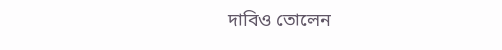দাবিও তোলেন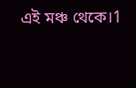এই মঞ্চ থেকে।1